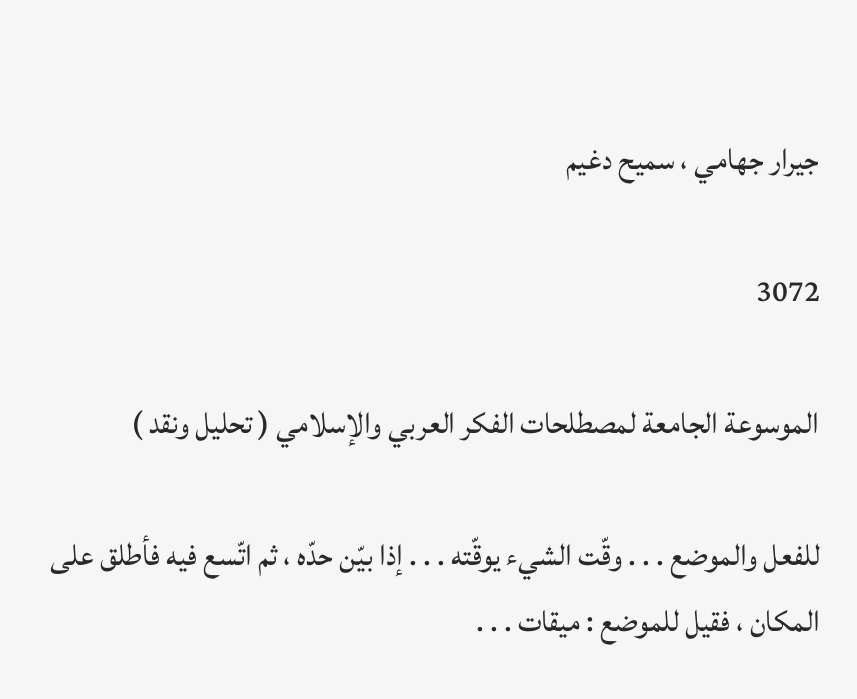جيرار جهامي ، سميح دغيم

3072

الموسوعة الجامعة لمصطلحات الفكر العربي والإسلامي ( تحليل ونقد )

للفعل والموضع . . . وقّت الشيء يوقّته . . . إذا بيّن حدّه ، ثم اتّسع فيه فأطلق على المكان ، فقيل للموضع : ميقات . . .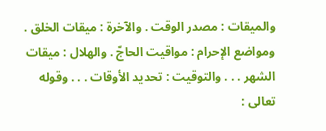والميقات : مصدر الوقت . والآخرة : ميقات الخلق . ومواضع الإحرام : مواقيت الحاجّ . والهلال : ميقات الشهر . . . والتوقيت : تحديد الأوقات . . . وقوله تعالى :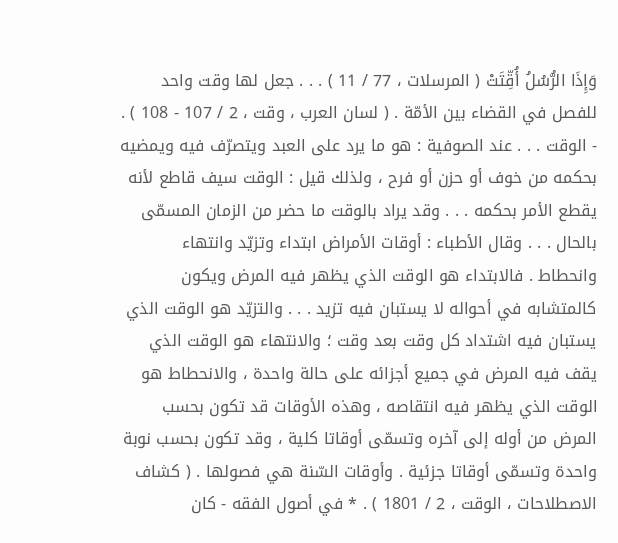وَإِذَا الرُّسُلُ أُقِّتَتْ ( المرسلات ، 77 / 11 ) . . . جعل لها وقت واحد للفصل في القضاء بين الأمّة . ( لسان العرب ، وقت ، 2 / 107 - 108 ) . - الوقت . . . عند الصوفية : هو ما يرد على العبد ويتصرّف فيه ويمضيه بحكمه من خوف أو حزن أو فرح ، ولذلك قيل : الوقت سيف قاطع لأنه يقطع الأمر بحكمه . . . وقد يراد بالوقت ما حضر من الزمان المسمّى بالحال . . . وقال الأطباء : أوقات الأمراض ابتداء وتزيّد وانتهاء وانحطاط . فالابتداء هو الوقت الذي يظهر فيه المرض ويكون كالمتشابه في أحواله لا يستبان فيه تزيد . . . والتزيّد هو الوقت الذي يستبان فيه اشتداد كل وقت بعد وقت ؛ والانتهاء هو الوقت الذي يقف فيه المرض في جميع أجزائه على حالة واحدة ، والانحطاط هو الوقت الذي يظهر فيه انتقاصه ، وهذه الأوقات قد تكون بحسب المرض من أوله إلى آخره وتسمّى أوقاتا كلية ، وقد تكون بحسب نوبة واحدة وتسمّى أوقاتا جزئية . وأوقات السّنة هي فصولها . ( كشاف الاصطلاحات ، الوقت ، 2 / 1801 ) . * في أصول الفقه - كان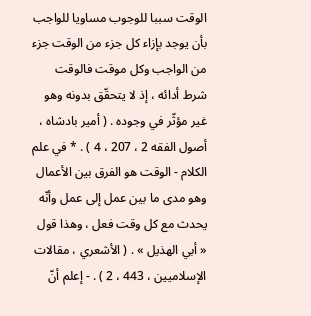الوقت سببا للوجوب مساويا للواجب بأن يوجد بإزاء كل جزء من الوقت جزء من الواجب وكل موقت فالوقت شرط أدائه ، إذ لا يتحقّق بدونه وهو غير مؤثّر في وجوده . ( أمير بادشاه ، أصول الفقه 2 ، 207 ، 4 ) . * في علم الكلام - الوقت هو الفرق بين الأعمال وهو مدى ما بين عمل إلى عمل وأنّه يحدث مع كل وقت فعل ، وهذا قول « أبي الهذيل » . ( الأشعري ، مقالات الإسلاميين ، 443 ، 2 ) . - إعلم أنّ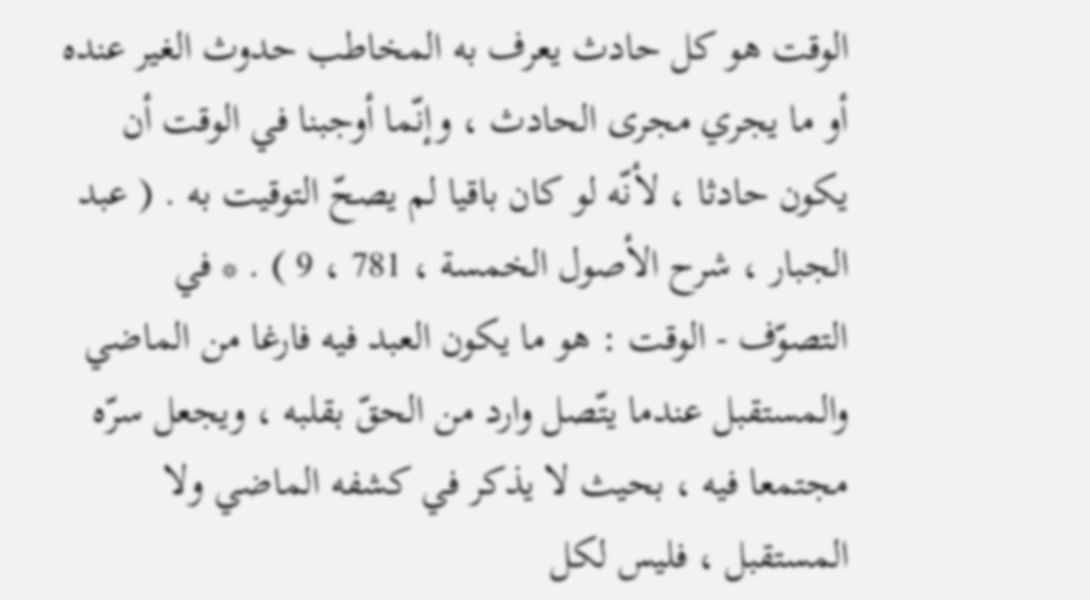الوقت هو كل حادث يعرف به المخاطب حدوث الغير عنده أو ما يجري مجرى الحادث ، وإنّما أوجبنا في الوقت أن يكون حادثا ، لأنّه لو كان باقيا لم يصحّ التوقيت به . ( عبد الجبار ، شرح الأصول الخمسة ، 781 ، 9 ) . * في التصوّف - الوقت : هو ما يكون العبد فيه فارغا من الماضي والمستقبل عندما يتّصل وارد من الحقّ بقلبه ، ويجعل سرّه مجتمعا فيه ، بحيث لا يذكر في كشفه الماضي ولا المستقبل ، فليس لكل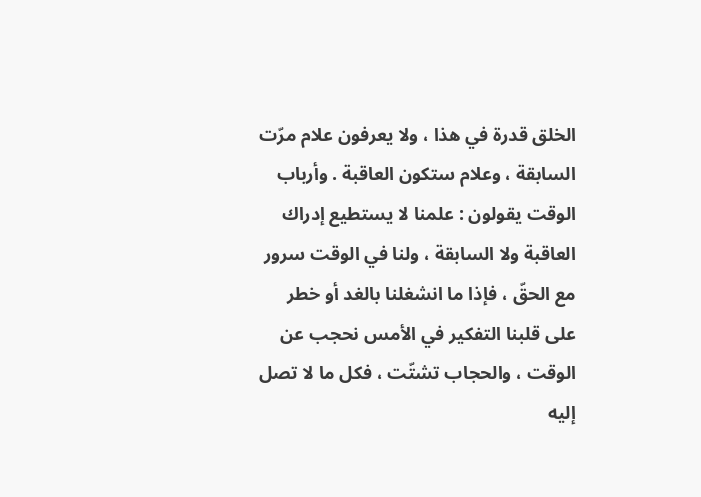الخلق قدرة في هذا ، ولا يعرفون علام مرّت السابقة ، وعلام ستكون العاقبة . وأرباب الوقت يقولون : علمنا لا يستطيع إدراك العاقبة ولا السابقة ، ولنا في الوقت سرور مع الحقّ ، فإذا ما انشغلنا بالغد أو خطر على قلبنا التفكير في الأمس نحجب عن الوقت ، والحجاب تشتّت ، فكل ما لا تصل إليه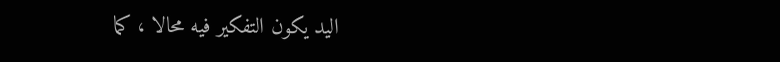اليد يكون التفكير فيه محالا ، كما